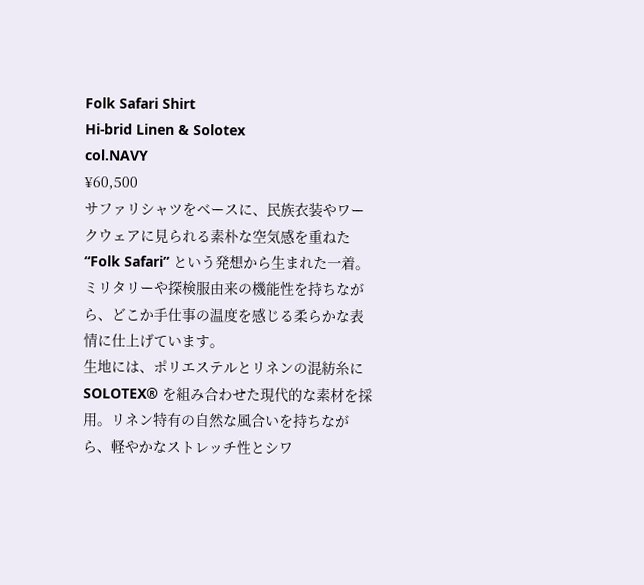Folk Safari Shirt
Hi-brid Linen & Solotex
col.NAVY
¥60,500
サファリシャツをベースに、民族衣装やワークウェアに見られる素朴な空気感を重ねた “Folk Safari” という発想から生まれた一着。
ミリタリーや探検服由来の機能性を持ちながら、どこか手仕事の温度を感じる柔らかな表情に仕上げています。
生地には、ポリエステルとリネンの混紡糸に SOLOTEX® を組み合わせた現代的な素材を採用。リネン特有の自然な風合いを持ちながら、軽やかなストレッチ性とシワ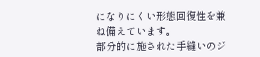になりにくい形態回復性を兼ね備えています。
部分的に施された手縫いのジ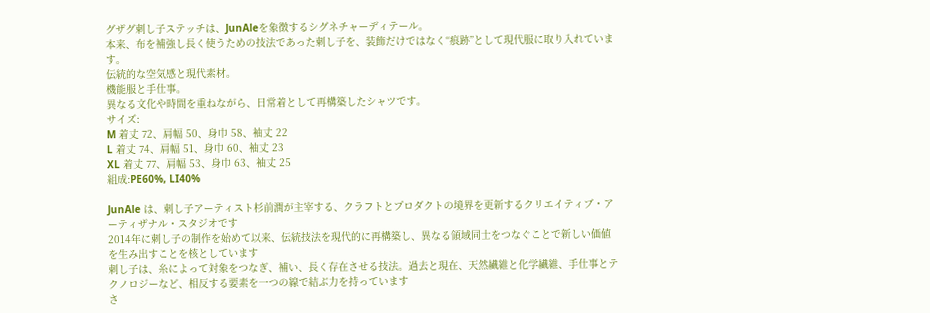グザグ刺し子ステッチは、JunAleを象徴するシグネチャーディテール。
本来、布を補強し長く使うための技法であった刺し子を、装飾だけではなく“痕跡”として現代服に取り入れています。
伝統的な空気感と現代素材。
機能服と手仕事。
異なる文化や時間を重ねながら、日常着として再構築したシャツです。
サイズ:
M 着丈 72、肩幅 50、身巾 58、袖丈 22
L 着丈 74、肩幅 51、身巾 60、袖丈 23
XL 着丈 77、肩幅 53、身巾 63、袖丈 25
組成:PE60%, LI40%

JunAle は、刺し子アーティスト杉前潤が主宰する、クラフトとプロダクトの境界を更新するクリエイティブ・アーティザナル・スタジオです
2014年に刺し子の制作を始めて以来、伝統技法を現代的に再構築し、異なる領域同士をつなぐことで新しい価値を生み出すことを核としています
刺し子は、糸によって対象をつなぎ、補い、長く存在させる技法。過去と現在、天然繊維と化学繊維、手仕事とテクノロジーなど、相反する要素を一つの線で結ぶ力を持っています
さ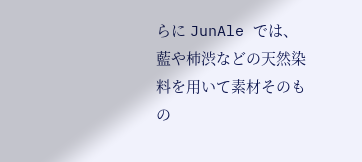らに JunAle では、藍や柿渋などの天然染料を用いて素材そのもの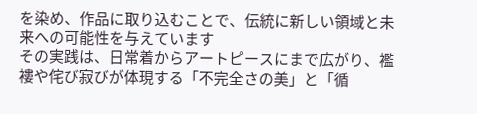を染め、作品に取り込むことで、伝統に新しい領域と未来への可能性を与えています
その実践は、日常着からアートピースにまで広がり、襤褸や侘び寂びが体現する「不完全さの美」と「循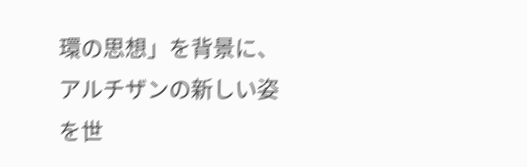環の思想」を背景に、アルチザンの新しい姿を世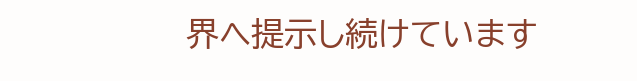界へ提示し続けています